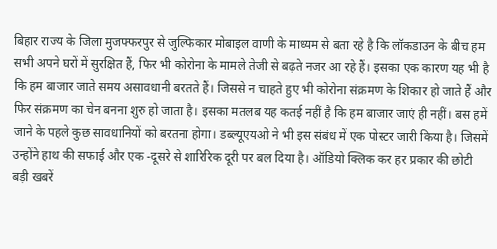बिहार राज्य के जिला मुजफ्फरपुर से जुल्फिकार मोबाइल वाणी के माध्यम से बता रहे है कि लॉकडाउन के बीच हम सभी अपने घरों में सुरक्षित हैं, फिर भी कोरोना के मामले तेजी से बढ़ते नजर आ रहे हैं। इसका एक कारण यह भी है कि हम बाजार जाते समय असावधानी बरतते हैं। जिससे न चाहते हुए भी कोरोना संक्रमण के शिकार हो जाते हैं और फिर संक्रमण का चेन बनना शुरु हो जाता है। इसका मतलब यह कतई नहीं है कि हम बाजार जाएं ही नहीं। बस हमें जाने के पहले कुछ सावधानियों को बरतना होगा। डब्ल्यूएयओ ने भी इस संबंध में एक पोस्टर जारी किया है। जिसमें उन्होंने हाथ की सफाई और एक -दूसरे से शारिरिक दूरी पर बल दिया है। ऑडियो क्लिक कर हर प्रकार की छोटी बड़ी खबरें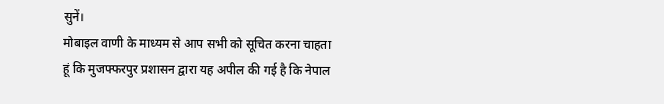सुनें।
मोबाइल वाणी के माध्यम से आप सभी को सूचित करना चाहता हूं कि मुजफ्फरपुर प्रशासन द्वारा यह अपील की गई है कि नेपाल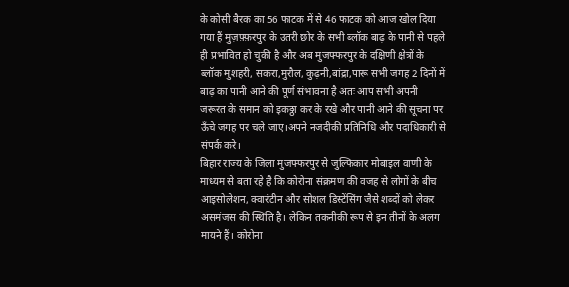के कोसी बैरक का 56 फाटक में से 46 फाटक को आज खोल दिया गया हैं मुज़फ़्फ़रपुर के उतरी छोर के सभी ब्लॉक बाढ़ के पानी से पहले ही प्रभावित हो चुकी है और अब मुजफ्फरपुर के दक्षिणी क्षेत्रों के ब्लॉक मुशहरी, सकरा,मुरौल, कुढ़नी,बांद्रा,पारू सभी जगह 2 दिनों में बाढ़ का पानी आने की पूर्ण संभावना है अतः आप सभी अपनी जरूरत के समान को इकठ्ठा कर के रखे और पानी आने की सूचना पर ऊँचे जगह पर चले जाए।अपने नजदीकी प्रतिनिधि और पदाधिकारी से संपर्क करे।
बिहार राज्य के जिला मुजफ्फरपुर से जुल्फिकार मोबाइल वाणी के माध्यम से बता रहे है कि कोरोना संक्रमण की वजह से लोगों के बीच आइसोलेशन, क्वारंटीन और सोशल डिस्टेंसिंग जैसे शब्दों को लेकर असमंजस की स्थिति है। लेकिन तकनीकी रूप से इन तीनों के अलग मायने हैं। कोरोना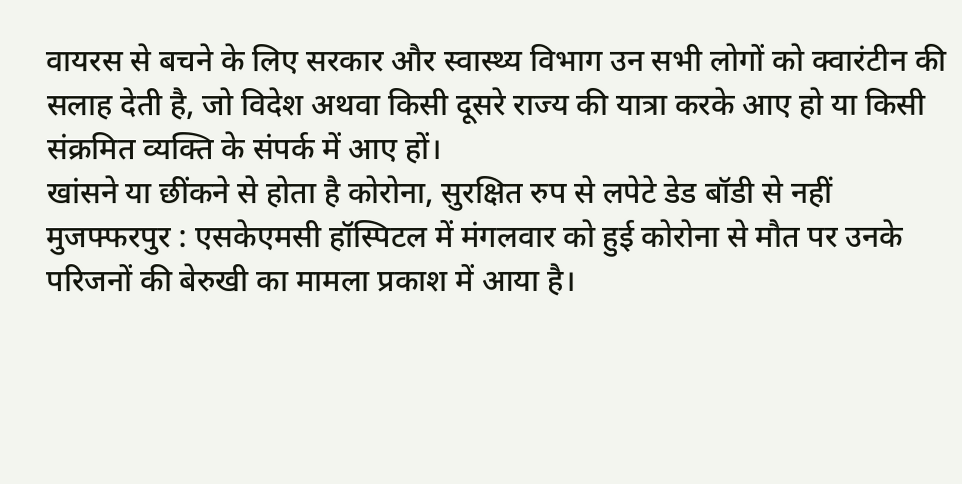वायरस से बचने के लिए सरकार और स्वास्थ्य विभाग उन सभी लोगों को क्वारंटीन की सलाह देती है, जो विदेश अथवा किसी दूसरे राज्य की यात्रा करके आए हो या किसी संक्रमित व्यक्ति के संपर्क में आए हों।
खांसने या छींकने से होता है कोरोना, सुरक्षित रुप से लपेटे डेड बॉडी से नहीं मुजफ्फरपुर : एसकेएमसी हॉस्पिटल में मंगलवार को हुई कोरोना से मौत पर उनके परिजनों की बेरुखी का मामला प्रकाश में आया है।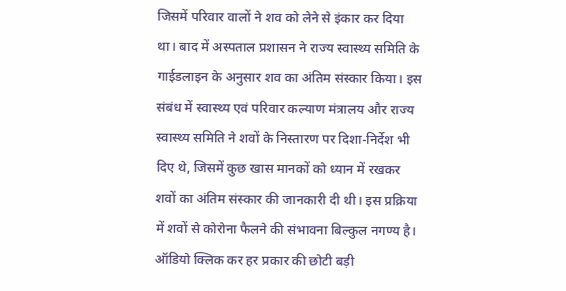जिसमें परिवार वालों ने शव को लेने से इंकार कर दिया था। बाद में अस्पताल प्रशासन ने राज्य स्वास्थ्य समिति के गाईडलाइन के अनुसार शव का अंतिम संस्कार किया। इस संबंध में स्वास्थ्य एवं परिवार कल्याण मंत्रालय और राज्य स्वास्थ्य समिति ने शवों के निस्तारण पर दिशा-निर्देश भी दिए थे, जिसमें कुछ खास मानकों को ध्यान में रखकर शवों का अंतिम संस्कार की जानकारी दी थी। इस प्रक्रिया में शवों से कोरोना फैलने की संभावना बिल्कुल नगण्य है। ऑडियो क्लिक कर हर प्रकार की छोटी बड़ी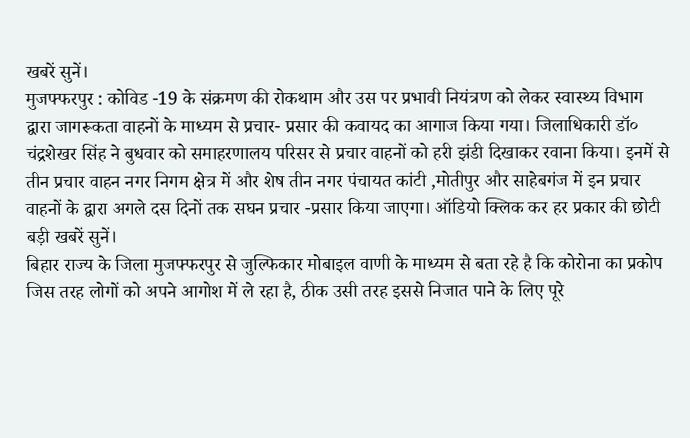खबरें सुनें।
मुजफ्फरपुर : कोविड -19 के संक्रमण की रोकथाम और उस पर प्रभावी नियंत्रण को लेकर स्वास्थ्य विभाग द्वारा जागरूकता वाहनों के माध्यम से प्रचार- प्रसार की कवायद का आगाज किया गया। जिलाधिकारी डॉ० चंद्रशेखर सिंह ने बुधवार को समाहरणालय परिसर से प्रचार वाहनों को हरी झंडी दिखाकर रवाना किया। इनमें से तीन प्रचार वाहन नगर निगम क्षेत्र में और शेष तीन नगर पंचायत कांटी ,मोतीपुर और साहेबगंज में इन प्रचार वाहनों के द्वारा अगले दस दिनों तक सघन प्रचार -प्रसार किया जाएगा। ऑडियो क्लिक कर हर प्रकार की छोटी बड़ी खबरें सुनें।
बिहार राज्य के जिला मुजफ्फरपुर से जुल्फिकार मोबाइल वाणी के माध्यम से बता रहे है कि कोरोना का प्रकोप जिस तरह लोगों को अपने आगोश में ले रहा है, ठीक उसी तरह इससे निजात पाने के लिए पूरे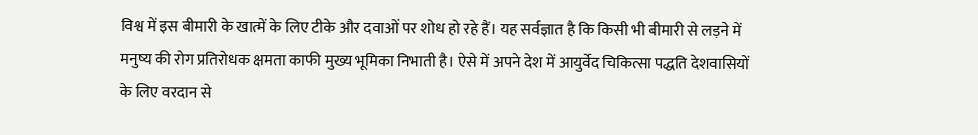विश्व में इस बीमारी के खात्में के लिए टीके और दवाओं पर शोध हो रहे हैं। यह सर्वज्ञात है कि किसी भी बीमारी से लड़ने में मनुष्य की रोग प्रतिरोधक क्षमता काफी मुख्य भूमिका निभाती है। ऐसे में अपने देश में आयुर्वेद चिकित्सा पद्धति देशवासियों के लिए वरदान से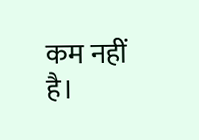कम नहीं है।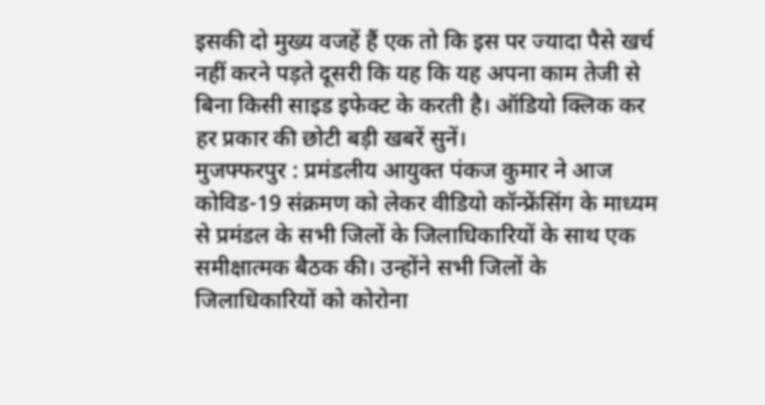इसकी दो मुख्य वजहें हैं एक तो कि इस पर ज्यादा पैसे खर्च नहीं करने पड़ते दूसरी कि यह कि यह अपना काम तेजी से बिना किसी साइड इफेक्ट के करती है। ऑडियो क्लिक कर हर प्रकार की छोटी बड़ी खबरें सुनें।
मुजफ्फरपुर : प्रमंडलीय आयुक्त पंकज कुमार ने आज कोविड-19 संक्रमण को लेकर वीडियो कॉन्फ्रेंसिंग के माध्यम से प्रमंडल के सभी जिलों के जिलाधिकारियों के साथ एक समीक्षात्मक बैठक की। उन्होंने सभी जिलों के जिलाधिकारियों को कोरोना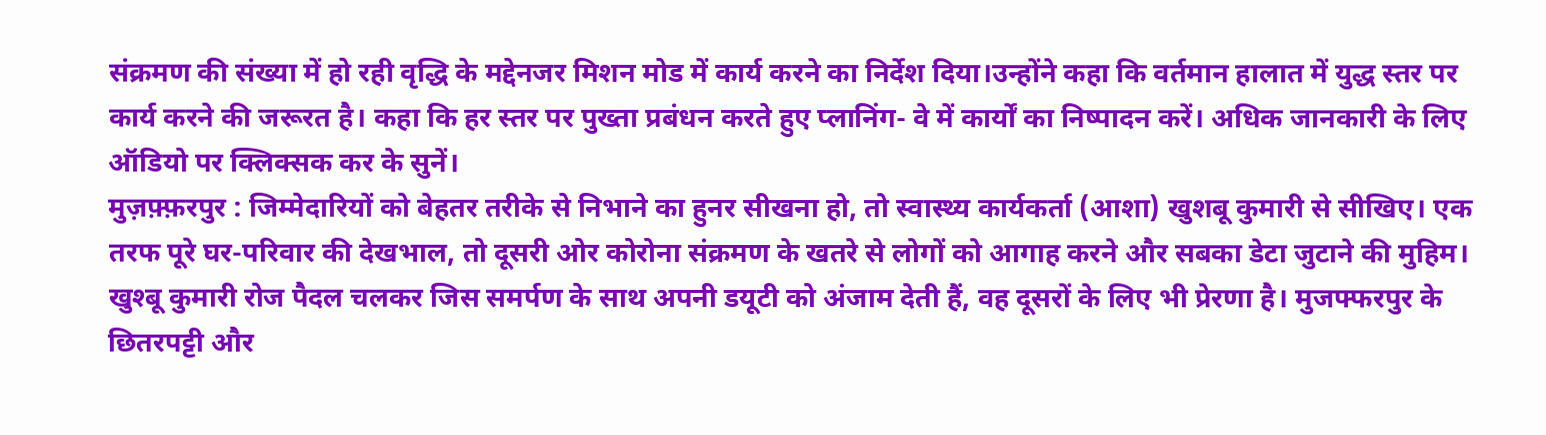संक्रमण की संख्या में हो रही वृद्धि के मद्देनजर मिशन मोड में कार्य करने का निर्देश दिया।उन्होंने कहा कि वर्तमान हालात में युद्ध स्तर पर कार्य करने की जरूरत है। कहा कि हर स्तर पर पुख्ता प्रबंधन करते हुए प्लानिंग- वे में कार्यों का निष्पादन करें। अधिक जानकारी के लिए ऑडियो पर क्लिक्सक कर के सुनें।
मुज़फ़्फ़रपुर : जिम्मेदारियों को बेहतर तरीके से निभाने का हुनर सीखना हो, तो स्वास्थ्य कार्यकर्ता (आशा) खुशबू कुमारी से सीखिए। एक तरफ पूरे घर-परिवार की देखभाल, तो दूसरी ओर कोरोना संक्रमण के खतरे से लोगों को आगाह करने और सबका डेटा जुटाने की मुहिम। खुश्बू कुमारी रोज पैदल चलकर जिस समर्पण के साथ अपनी डयूटी को अंजाम देती हैं, वह दूसरों के लिए भी प्रेरणा है। मुजफ्फरपुर के छितरपट्टी और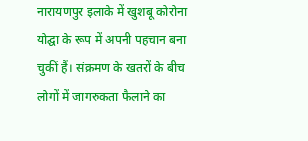नारायणपुर इलाके में खुशबू कोरोना योद्घा के रूप में अपनी पहचान बना चुकीं हैं। संक्रमण के खतरों के बीच लोगों में जागरुकता फैलाने का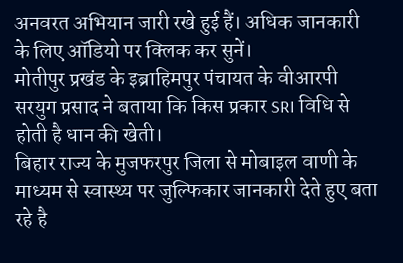अनवरत अभियान जारी रखे हुई हैं। अधिक जानकारी के लिए ऑडियो पर क्लिक कर सुनें।
मोतीपुर प्रखंड के इब्राहिमपुर पंचायत के वीआरपी सरयुग प्रसाद ने बताया कि किस प्रकार SRI विधि से होती है धान की खेती।
बिहार राज्य के मुजफरपुर जिला से मोबाइल वाणी के माध्यम से स्वास्थ्य पर जुल्फिकार जानकारी देते हुए बता रहे है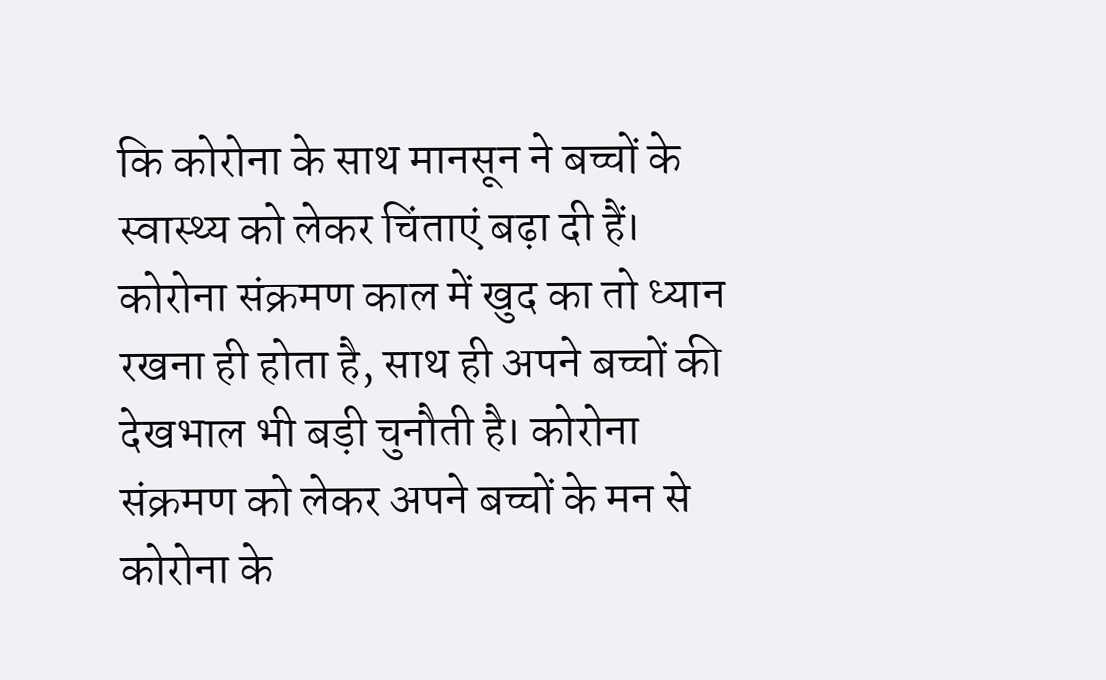कि कोरोना के साथ मानसून ने बच्चों के स्वास्थ्य को लेकर चिंताएं बढ़ा दी हैं। कोरोना संक्रमण काल में खुद का तो ध्यान रखना ही होता है, साथ ही अपने बच्चों की देखभाल भी बड़ी चुनौती है। कोरोना संक्रमण को लेकर अपने बच्चों के मन से कोरोना के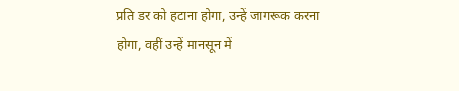प्रति डर को हटाना होगा, उन्हें जागरूक करना होगा, वहीं उन्हें मानसून में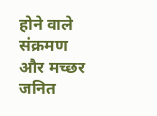होने वाले संक्रमण और मच्छर जनित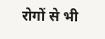रोगों से भी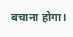बचाना होगा।